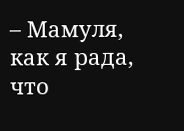– Мамуля, как я рада, что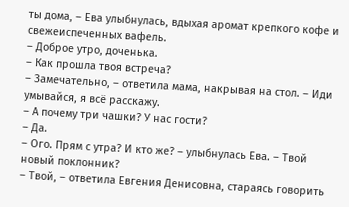ты дома, – Ева улыбнулась, вдыхая аромат крепкого кофе и свежеиспеченных вафель.
– Доброе утро, доченька.
– Как прошла твоя встреча?
– Замечательно, – ответила мама, накрывая на стол. – Иди умывайся, я всё расскажу.
– А почему три чашки? У нас гости?
– Да.
– Ого. Прям с утра? И кто же? – улыбнулась Ева. – Твой новый поклонник?
– Твой, – ответила Евгения Денисовна, стараясь говорить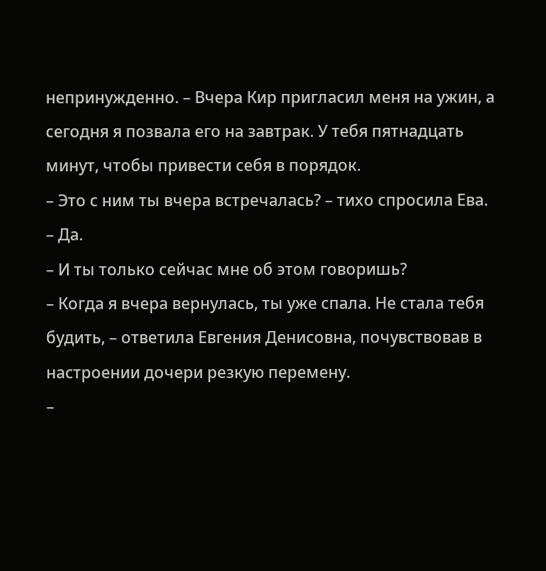непринужденно. – Вчера Кир пригласил меня на ужин, а сегодня я позвала его на завтрак. У тебя пятнадцать минут, чтобы привести себя в порядок.
– Это с ним ты вчера встречалась? – тихо спросила Ева.
– Да.
– И ты только сейчас мне об этом говоришь?
– Когда я вчера вернулась, ты уже спала. Не стала тебя будить, – ответила Евгения Денисовна, почувствовав в настроении дочери резкую перемену.
–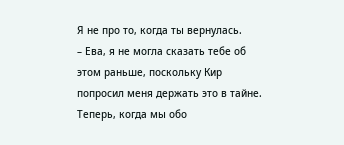Я не про то, когда ты вернулась.
– Ева, я не могла сказать тебе об этом раньше, поскольку Кир попросил меня держать это в тайне. Теперь, когда мы обо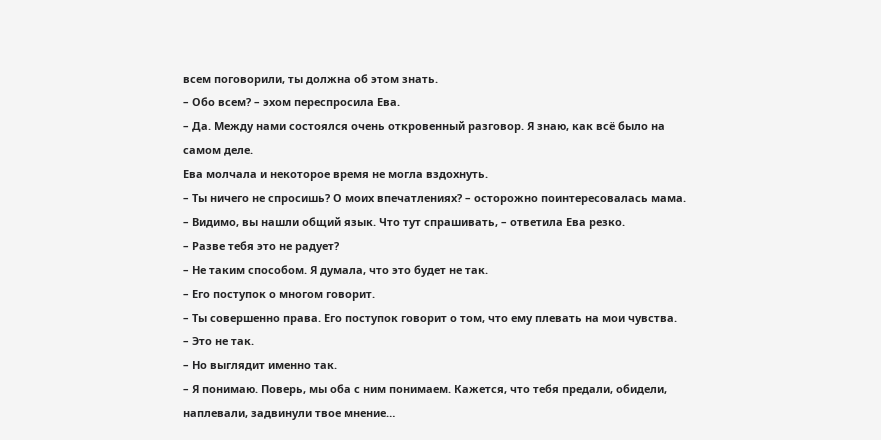всем поговорили, ты должна об этом знать.
– Обо всем? – эхом переспросила Ева.
– Да. Между нами состоялся очень откровенный разговор. Я знаю, как всё было на самом деле.
Ева молчала и некоторое время не могла вздохнуть.
– Ты ничего не спросишь? О моих впечатлениях? – осторожно поинтересовалась мама.
– Видимо, вы нашли общий язык. Что тут спрашивать, – ответила Ева резко.
– Разве тебя это не радует?
– Не таким способом. Я думала, что это будет не так.
– Его поступок о многом говорит.
– Ты совершенно права. Его поступок говорит о том, что ему плевать на мои чувства.
– Это не так.
– Но выглядит именно так.
– Я понимаю. Поверь, мы оба с ним понимаем. Кажется, что тебя предали, обидели, наплевали, задвинули твое мнение…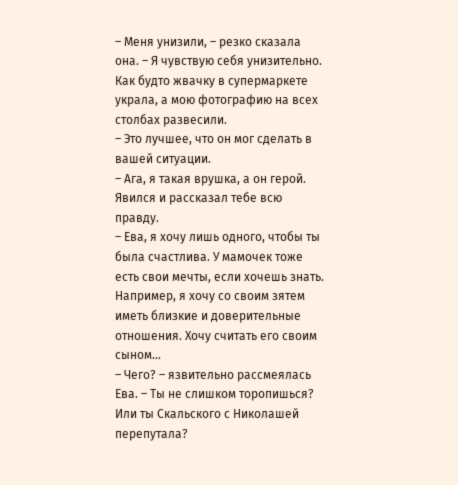– Меня унизили, – резко сказала она. – Я чувствую себя унизительно. Как будто жвачку в супермаркете украла, а мою фотографию на всех столбах развесили.
– Это лучшее, что он мог сделать в вашей ситуации.
– Ага, я такая врушка, а он герой. Явился и рассказал тебе всю правду.
– Ева, я хочу лишь одного, чтобы ты была счастлива. У мамочек тоже есть свои мечты, если хочешь знать. Например, я хочу со своим зятем иметь близкие и доверительные отношения. Хочу считать его своим сыном…
– Чего? – язвительно рассмеялась Ева. – Ты не слишком торопишься? Или ты Скальского с Николашей перепутала?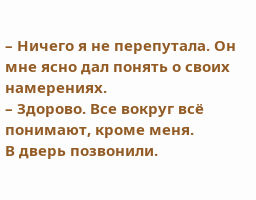– Ничего я не перепутала. Он мне ясно дал понять о своих намерениях.
– Здорово. Все вокруг всё понимают, кроме меня.
В дверь позвонили.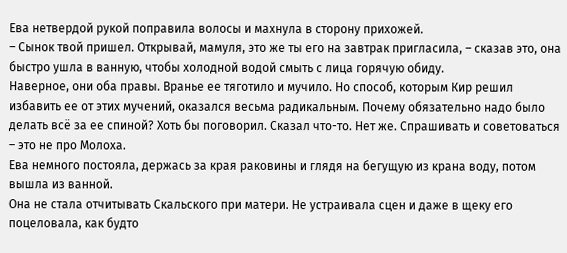Ева нетвердой рукой поправила волосы и махнула в сторону прихожей.
– Сынок твой пришел. Открывай, мамуля, это же ты его на завтрак пригласила, – сказав это, она быстро ушла в ванную, чтобы холодной водой смыть с лица горячую обиду.
Наверное, они оба правы. Вранье ее тяготило и мучило. Но способ, которым Кир решил избавить ее от этих мучений, оказался весьма радикальным. Почему обязательно надо было делать всё за ее спиной? Хоть бы поговорил. Сказал что-то. Нет же. Спрашивать и советоваться – это не про Молоха.
Ева немного постояла, держась за края раковины и глядя на бегущую из крана воду, потом вышла из ванной.
Она не стала отчитывать Скальского при матери. Не устраивала сцен и даже в щеку его поцеловала, как будто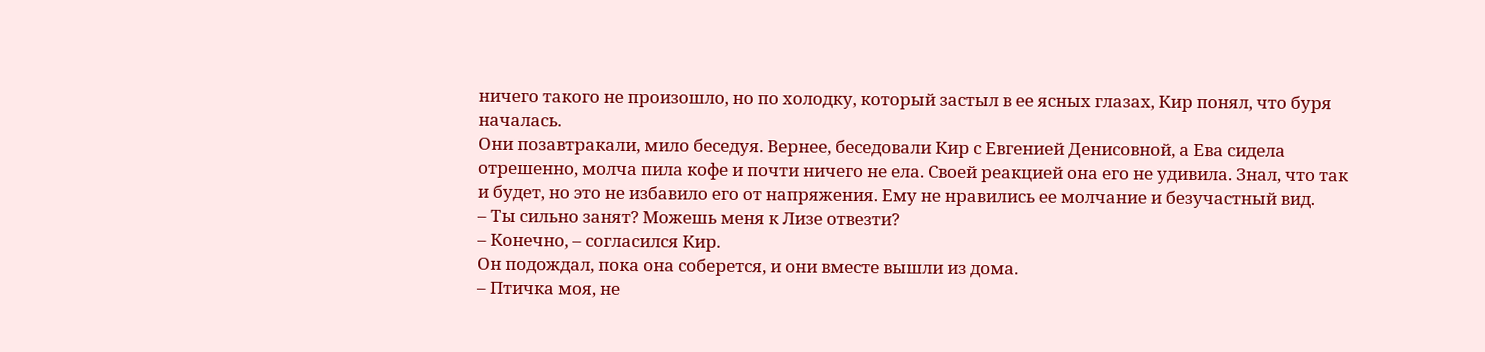ничего такого не произошло, но по холодку, который застыл в ее ясных глазах, Кир понял, что буря началась.
Они позавтракали, мило беседуя. Вернее, беседовали Кир с Евгенией Денисовной, а Ева сидела отрешенно, молча пила кофе и почти ничего не ела. Своей реакцией она его не удивила. Знал, что так и будет, но это не избавило его от напряжения. Ему не нравились ее молчание и безучастный вид.
– Ты сильно занят? Можешь меня к Лизе отвезти?
– Конечно, – согласился Кир.
Он подождал, пока она соберется, и они вместе вышли из дома.
– Птичка моя, не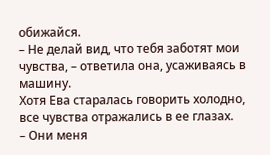обижайся.
– Не делай вид, что тебя заботят мои чувства, – ответила она, усаживаясь в машину.
Хотя Ева старалась говорить холодно, все чувства отражались в ее глазах.
– Они меня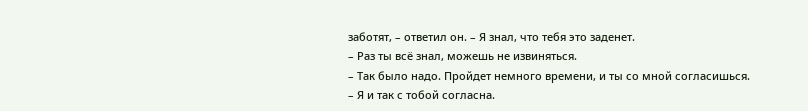заботят, – ответил он. – Я знал, что тебя это заденет.
– Раз ты всё знал, можешь не извиняться.
– Так было надо. Пройдет немного времени, и ты со мной согласишься.
– Я и так с тобой согласна.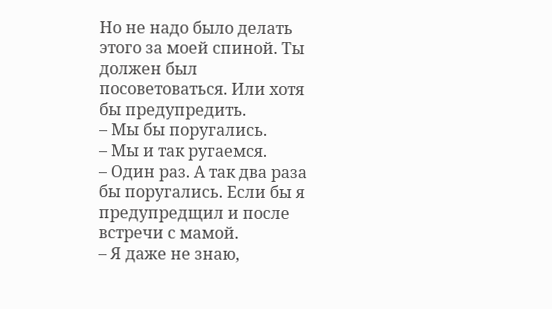Но не надо было делать этого за моей спиной. Ты должен был посоветоваться. Или хотя бы предупредить.
– Мы бы поругались.
– Мы и так ругаемся.
– Один раз. А так два раза бы поругались. Если бы я предупредщил и после встречи с мамой.
– Я даже не знаю,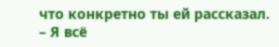что конкретно ты ей рассказал.
– Я всё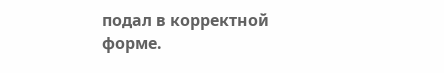подал в корректной форме.